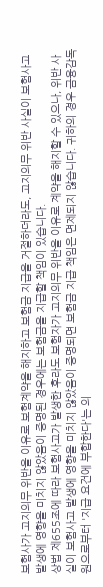보험사가 고지의무 위반을 이유로 보험계약을 해지하고 보험금 지급을 거절하더라도, 고지의무 위반 사실이 보험사고 발생에 영향을 미치지 않았음이 증명된 경우에는 보험금을 지급할 책임이 있습니다.
상법 제655조에 따라 보험사고가 발생한 후라도 보험자가 고지의무 위반을 이유로 계약을 해지할 수 있으나, 위반 사실이 보험사고 발생에 영향을 미치지 않았음이 증명되면 보험금 지급 책임은 면제되지 않습니다. 귀하의 경우 금융감독원으로부터 '지급 요건에 부합한다'는 의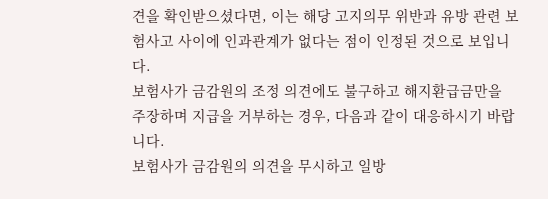견을 확인받으셨다면, 이는 해당 고지의무 위반과 유방 관련 보험사고 사이에 인과관계가 없다는 점이 인정된 것으로 보입니다.
보험사가 금감원의 조정 의견에도 불구하고 해지환급금만을 주장하며 지급을 거부하는 경우, 다음과 같이 대응하시기 바랍니다.
보험사가 금감원의 의견을 무시하고 일방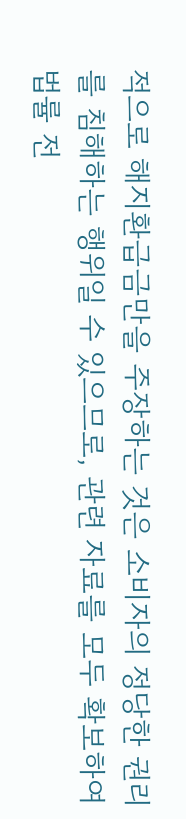적으로 해지환급금만을 주장하는 것은 소비자의 정당한 권리를 침해하는 행위일 수 있으므로, 관련 자료를 모두 확보하여 법률 전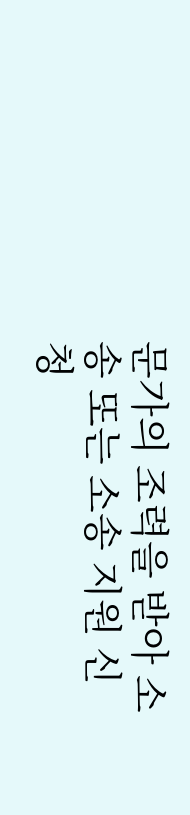문가의 조력을 받아 소송 또는 소송 지원 신청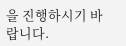을 진행하시기 바랍니다.